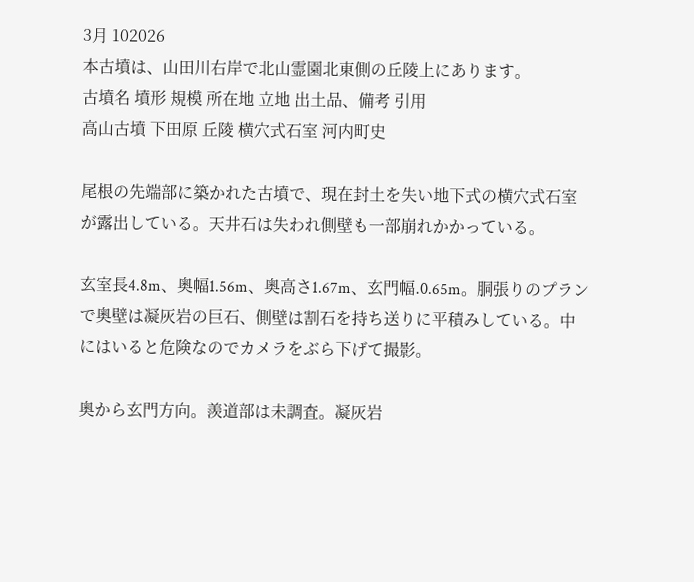3月 102026
本古墳は、山田川右岸で北山霊園北東側の丘陵上にあります。
古墳名 墳形 規模 所在地 立地 出土品、備考 引用
高山古墳 下田原 丘陵 横穴式石室 河内町史

尾根の先端部に築かれた古墳で、現在封土を失い地下式の横穴式石室が露出している。天井石は失われ側壁も一部崩れかかっている。

玄室長4.8m、奥幅1.56m、奥高さ1.67m、玄門幅.0.65m。胴張りのプランで奥壁は凝灰岩の巨石、側壁は割石を持ち送りに平積みしている。中にはいると危険なのでカメラをぶら下げて撮影。

奥から玄門方向。羨道部は未調査。凝灰岩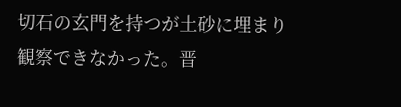切石の玄門を持つが土砂に埋まり観察できなかった。晋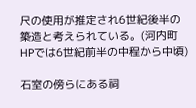尺の使用が推定され6世紀後半の築造と考えられている。(河内町HPでは6世紀前半の中程から中頃)

石室の傍らにある祠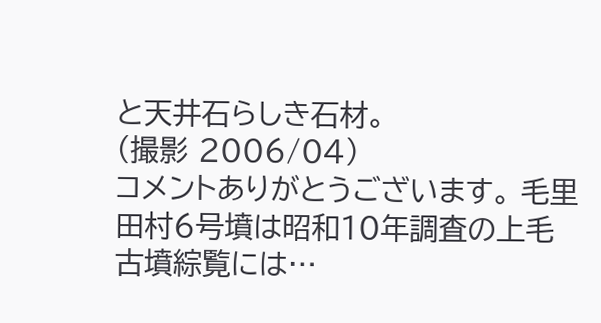と天井石らしき石材。
(撮影 2006/04)
コメントありがとうございます。 毛里田村6号墳は昭和10年調査の上毛古墳綜覧には…